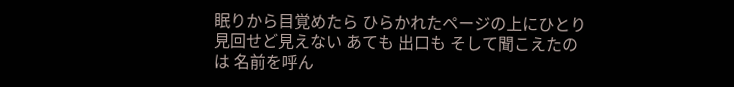眠りから目覚めたら ひらかれたページの上にひとり 見回せど見えない あても 出口も そして聞こえたのは 名前を呼ん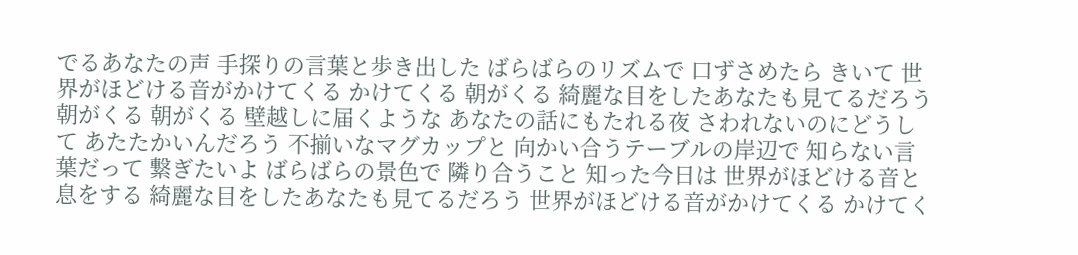でるあなたの声 手探りの言葉と歩き出した ばらばらのリズムで 口ずさめたら きいて 世界がほどける音がかけてくる かけてくる 朝がくる 綺麗な目をしたあなたも見てるだろう 朝がくる 朝がくる 壁越しに届くような あなたの話にもたれる夜 さわれないのにどうして あたたかいんだろう 不揃いなマグカップと 向かい合うテーブルの岸辺で 知らない言葉だって 繋ぎたいよ ばらばらの景色で 隣り合うこと 知った今日は 世界がほどける音と息をする 綺麗な目をしたあなたも見てるだろう 世界がほどける音がかけてくる かけてく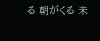る 朝がくる 未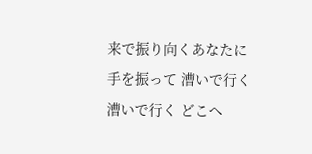来で振り向くあなたに手を振って 漕いで行く 漕いで行く どこへ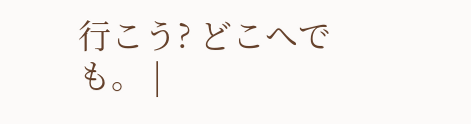行こう? どこへでも。 |